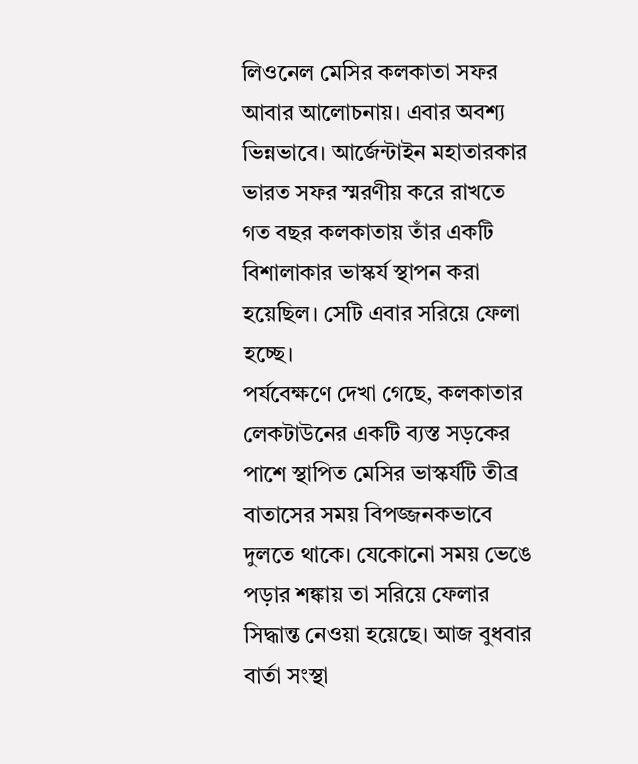লিওনেল মেসির কলকাতা সফর আবার আলোচনায়। এবার অবশ্য ভিন্নভাবে। আর্জেন্টাইন মহাতারকার ভারত সফর স্মরণীয় করে রাখতে গত বছর কলকাতায় তাঁর একটি বিশালাকার ভাস্কর্য স্থাপন করা হয়েছিল। সেটি এবার সরিয়ে ফেলা হচ্ছে।
পর্যবেক্ষণে দেখা গেছে, কলকাতার লেকটাউনের একটি ব্যস্ত সড়কের পাশে স্থাপিত মেসির ভাস্কর্যটি তীব্র বাতাসের সময় বিপজ্জনকভাবে দুলতে থাকে। যেকোনো সময় ভেঙে পড়ার শঙ্কায় তা সরিয়ে ফেলার সিদ্ধান্ত নেওয়া হয়েছে। আজ বুধবার বার্তা সংস্থা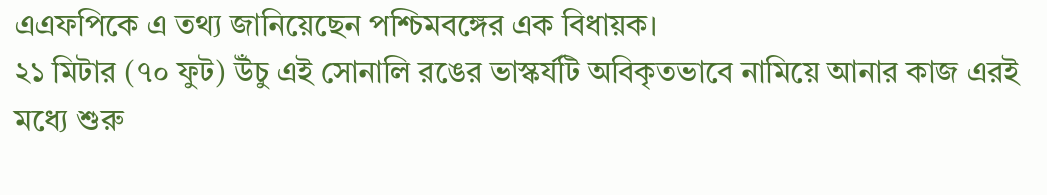এএফপিকে এ তথ্য জানিয়েছেন পশ্চিমবঙ্গের এক বিধায়ক।
২১ মিটার (৭০ ফুট) উঁচু এই সোনালি রঙের ভাস্কর্যটি অবিকৃতভাবে নামিয়ে আনার কাজ এরই মধ্যে শুরু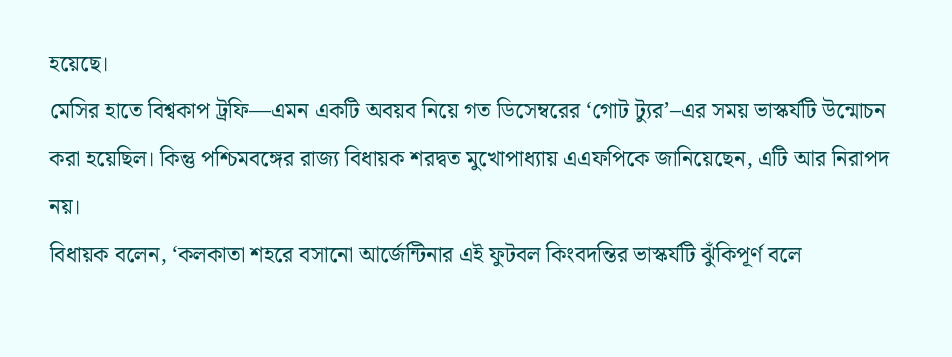হয়েছে।
মেসির হাতে বিশ্বকাপ ট্রফি—এমন একটি অবয়ব নিয়ে গত ডিসেম্বরের ‘গোট ট্যুর’–এর সময় ভাস্কর্যটি উন্মোচন করা হয়েছিল। কিন্তু পশ্চিমবঙ্গের রাজ্য বিধায়ক শরদ্বত মুখোপাধ্যায় এএফপিকে জানিয়েছেন, এটি আর নিরাপদ নয়।
বিধায়ক বলেন, ‘কলকাতা শহরে বসানো আর্জেন্টিনার এই ফুটবল কিংবদন্তির ভাস্কর্যটি ঝুঁকিপূর্ণ বলে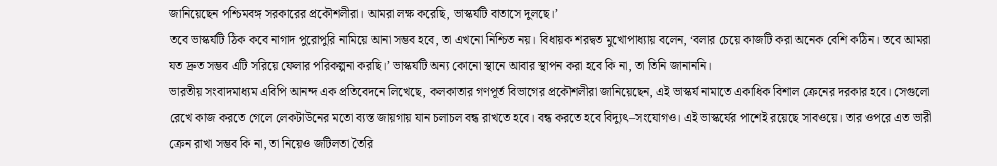জানিয়েছেন পশ্চিমবঙ্গ সরকারের প্রকৌশলীরা। আমরা লক্ষ করেছি, ভাস্কর্যটি বাতাসে দুলছে।’
তবে ভাস্কর্যটি ঠিক কবে নাগাদ পুরোপুরি নামিয়ে আনা সম্ভব হবে, তা এখনো নিশ্চিত নয়। বিধায়ক শরদ্বত মুখোপাধ্যায় বলেন, ‘বলার চেয়ে কাজটি করা অনেক বেশি কঠিন। তবে আমরা যত দ্রুত সম্ভব এটি সরিয়ে ফেলার পরিকল্পনা করছি।’ ভাস্কর্যটি অন্য কোনো স্থানে আবার স্থাপন করা হবে কি না, তা তিনি জানাননি।
ভারতীয় সংবাদমাধ্যম এবিপি আনন্দ এক প্রতিবেদনে লিখেছে, কলকাতার গণপূর্ত বিভাগের প্রকৌশলীরা জানিয়েছেন, এই ভাস্কর্য নামাতে একাধিক বিশাল ক্রেনের দরকার হবে। সেগুলো রেখে কাজ করতে গেলে লেকটাউনের মতো ব্যস্ত জায়গায় যান চলাচল বন্ধ রাখতে হবে। বন্ধ করতে হবে বিদ্যুৎ–সংযোগও। এই ভাস্কর্যের পাশেই রয়েছে সাবওয়ে। তার ওপরে এত ভারী ক্রেন রাখা সম্ভব কি না, তা নিয়েও জটিলতা তৈরি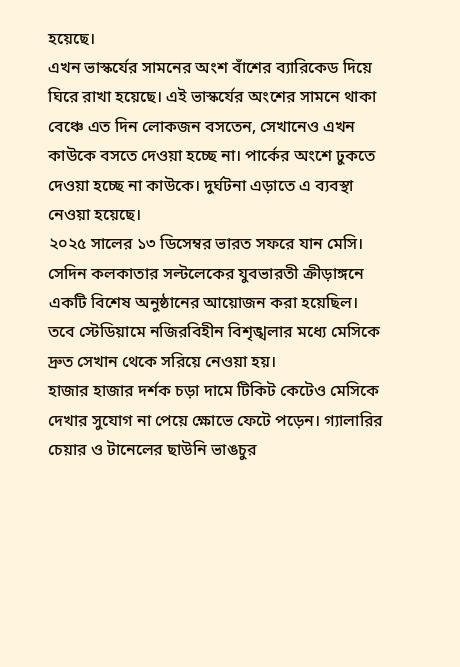হয়েছে।
এখন ভাস্কর্যের সামনের অংশ বাঁশের ব্যারিকেড দিয়ে ঘিরে রাখা হয়েছে। এই ভাস্কর্যের অংশের সামনে থাকা বেঞ্চে এত দিন লোকজন বসতেন, সেখানেও এখন কাউকে বসতে দেওয়া হচ্ছে না। পার্কের অংশে ঢুকতে দেওয়া হচ্ছে না কাউকে। দুর্ঘটনা এড়াতে এ ব্যবস্থা নেওয়া হয়েছে।
২০২৫ সালের ১৩ ডিসেম্বর ভারত সফরে যান মেসি। সেদিন কলকাতার সল্টলেকের যুবভারতী ক্রীড়াঙ্গনে একটি বিশেষ অনুষ্ঠানের আয়োজন করা হয়েছিল। তবে স্টেডিয়ামে নজিরবিহীন বিশৃঙ্খলার মধ্যে মেসিকে দ্রুত সেখান থেকে সরিয়ে নেওয়া হয়।
হাজার হাজার দর্শক চড়া দামে টিকিট কেটেও মেসিকে দেখার সুযোগ না পেয়ে ক্ষোভে ফেটে পড়েন। গ্যালারির চেয়ার ও টানেলের ছাউনি ভাঙচুর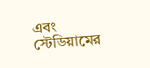এবং স্টেডিয়ামের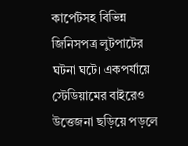কার্পেটসহ বিভিন্ন জিনিসপত্র লুটপাটের ঘটনা ঘটে। একপর্যায়ে স্টেডিয়ামের বাইরেও উত্তেজনা ছড়িয়ে পড়লে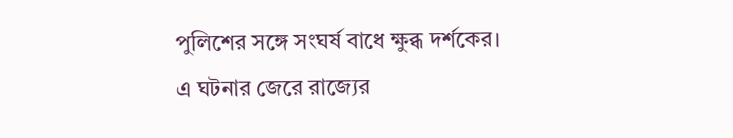পুলিশের সঙ্গে সংঘর্ষ বাধে ক্ষুব্ধ দর্শকের।
এ ঘটনার জেরে রাজ্যের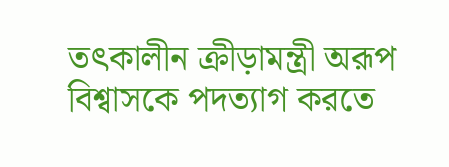তৎকালীন ক্রীড়ামন্ত্রী অরূপ বিশ্বাসকে পদত্যাগ করতে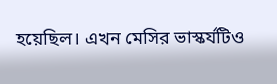হয়েছিল। এখন মেসির ভাস্কর্যটিও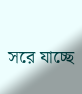সরে যাচ্ছে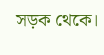সড়ক থেকে।